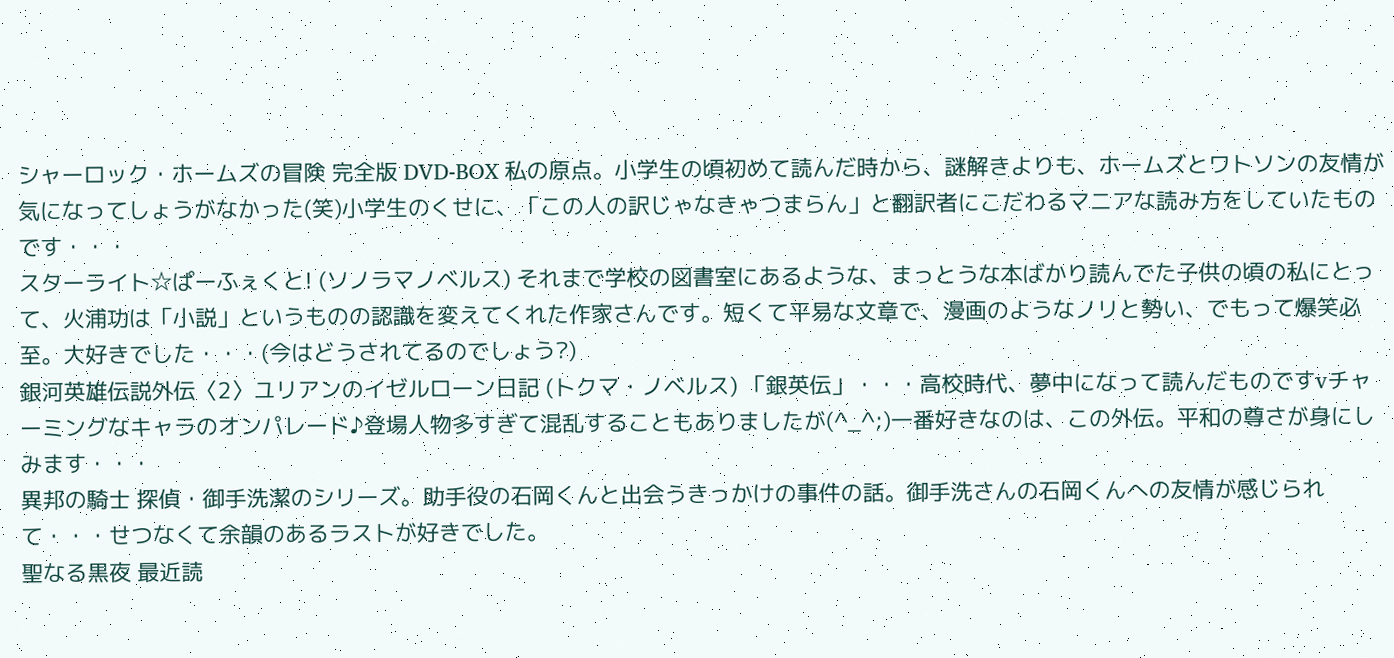シャーロック・ホームズの冒険 完全版 DVD-BOX 私の原点。小学生の頃初めて読んだ時から、謎解きよりも、ホームズとワトソンの友情が気になってしょうがなかった(笑)小学生のくせに、「この人の訳じゃなきゃつまらん」と翻訳者にこだわるマニアな読み方をしていたものです・・・
スターライト☆ぱーふぇくと! (ソノラマノベルス) それまで学校の図書室にあるような、まっとうな本ばかり読んでた子供の頃の私にとって、火浦功は「小説」というものの認識を変えてくれた作家さんです。短くて平易な文章で、漫画のようなノリと勢い、でもって爆笑必至。大好きでした・・・(今はどうされてるのでしょう?)
銀河英雄伝説外伝〈2〉ユリアンのイゼルローン日記 (トクマ・ノベルス) 「銀英伝」・・・高校時代、夢中になって読んだものですvチャーミングなキャラのオンパレード♪登場人物多すぎて混乱することもありましたが(^_^;)一番好きなのは、この外伝。平和の尊さが身にしみます・・・
異邦の騎士 探偵・御手洗潔のシリーズ。助手役の石岡くんと出会うきっかけの事件の話。御手洗さんの石岡くんへの友情が感じられて・・・せつなくて余韻のあるラストが好きでした。
聖なる黒夜 最近読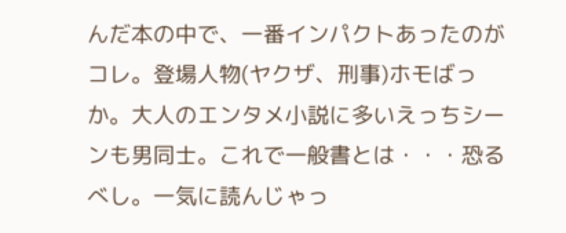んだ本の中で、一番インパクトあったのがコレ。登場人物(ヤクザ、刑事)ホモばっか。大人のエンタメ小説に多いえっちシーンも男同士。これで一般書とは・・・恐るべし。一気に読んじゃっ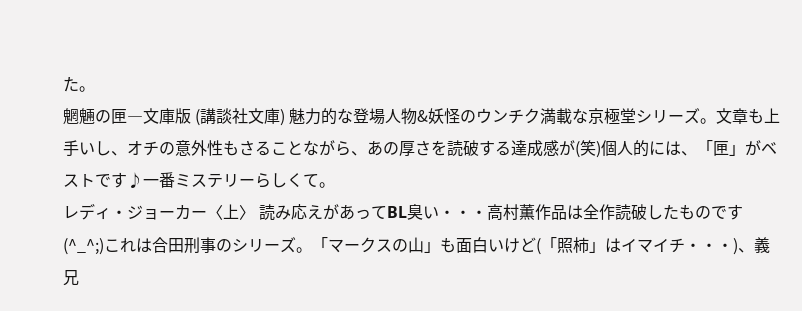た。
魍魎の匣―文庫版 (講談社文庫) 魅力的な登場人物&妖怪のウンチク満載な京極堂シリーズ。文章も上手いし、オチの意外性もさることながら、あの厚さを読破する達成感が(笑)個人的には、「匣」がベストです♪一番ミステリーらしくて。
レディ・ジョーカー〈上〉 読み応えがあってBL臭い・・・高村薫作品は全作読破したものです(^_^;)これは合田刑事のシリーズ。「マークスの山」も面白いけど(「照柿」はイマイチ・・・)、義兄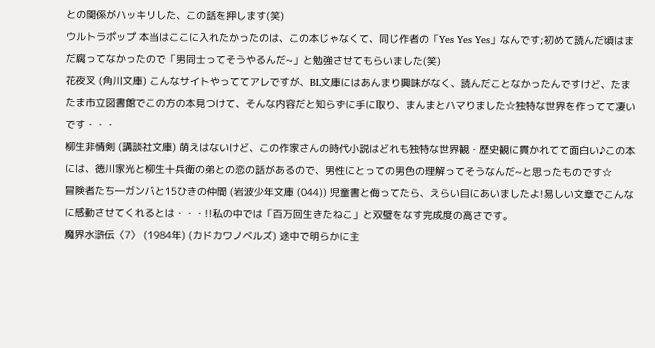との関係がハッキリした、この話を押します(笑)
ウルトラポップ 本当はここに入れたかったのは、この本じゃなくて、同じ作者の「Yes Yes Yes」なんです;初めて読んだ頃はまだ腐ってなかったので「男同士ってそうやるんだ~」と勉強させてもらいました(笑)
花夜叉 (角川文庫) こんなサイトやっててアレですが、BL文庫にはあんまり興味がなく、読んだことなかったんですけど、たまたま市立図書館でこの方の本見つけて、そんな内容だと知らずに手に取り、まんまとハマりました☆独特な世界を作ってて凄いです・・・
柳生非情剣 (講談社文庫) 萌えはないけど、この作家さんの時代小説はどれも独特な世界観・歴史観に貫かれてて面白い♪この本には、徳川家光と柳生十兵衛の弟との恋の話があるので、男性にとっての男色の理解ってそうなんだ~と思ったものです☆
冒険者たち―ガンバと15ひきの仲間 (岩波少年文庫 (044)) 児童書と侮ってたら、えらい目にあいましたよ!易しい文章でこんなに感動させてくれるとは・・・!!私の中では「百万回生きたねこ」と双璧をなす完成度の高さです。
魔界水滸伝〈7〉 (1984年) (カドカワノベルズ) 途中で明らかに主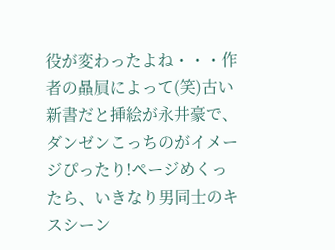役が変わったよね・・・作者の贔屓によって(笑)古い新書だと挿絵が永井豪で、ダンゼンこっちのがイメージぴったり!ページめくったら、いきなり男同士のキスシーン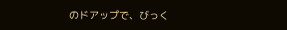のドアップで、びっく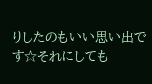りしたのもいい思い出です☆それにしても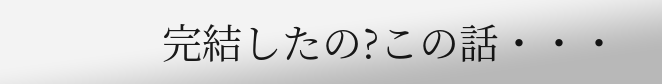完結したの?この話・・・